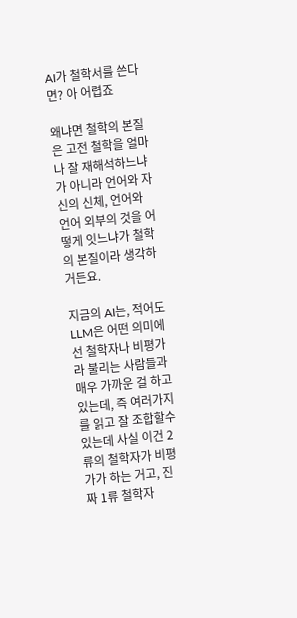AI가 철학서를 쓴다면? 아 어렵죠

왜냐면 철학의 본질은 고전 철학을 얼마나 잘 재해석하느냐가 아니라 언어와 자신의 신체, 언어와 언어 외부의 것을 어떻게 잇느냐가 철학의 본질이라 생각하거든요.

지금의 AI는, 적어도 LLM은 어떤 의미에선 철학자나 비평가라 불리는 사람들과 매우 가까운 걸 하고 있는데, 즉 여러가지를 읽고 잘 조합할수 있는데 사실 이건 2류의 철학자가 비평가가 하는 거고, 진짜 1류 철학자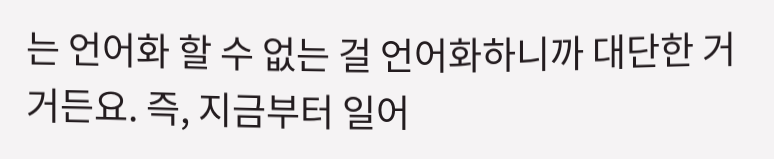는 언어화 할 수 없는 걸 언어화하니까 대단한 거거든요. 즉, 지금부터 일어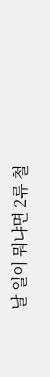날 일이 뭐냐면 2류 철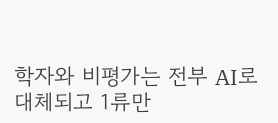학자와 비평가는 전부 AI로 대체되고 1류만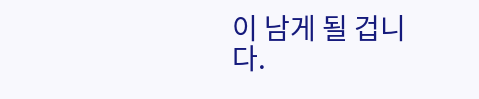이 남게 될 겁니다.